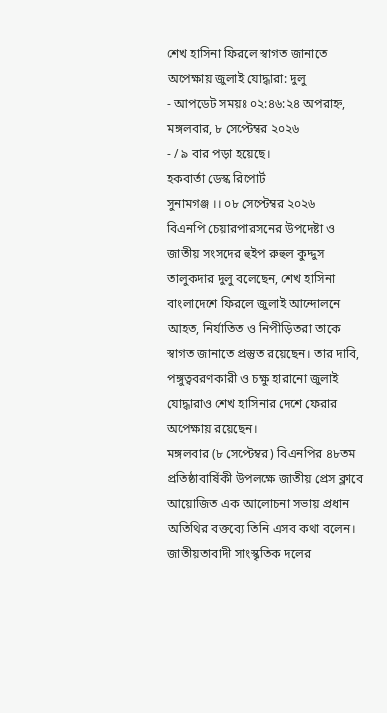শেখ হাসিনা ফিরলে স্বাগত জানাতে অপেক্ষায় জুলাই যোদ্ধারা: দুলু
- আপডেট সময়ঃ ০২:৪৬:২৪ অপরাহ্ন, মঙ্গলবার, ৮ সেপ্টেম্বর ২০২৬
- / ৯ বার পড়া হয়েছে।
হকবার্তা ডেস্ক রিপোর্ট
সুনামগঞ্জ ।। ০৮ সেপ্টেম্বর ২০২৬
বিএনপি চেয়ারপারসনের উপদেষ্টা ও জাতীয় সংসদের হুইপ রুহুল কুদ্দুস তালুকদার দুলু বলেছেন, শেখ হাসিনা বাংলাদেশে ফিরলে জুলাই আন্দোলনে আহত, নির্যাতিত ও নিপীড়িতরা তাকে স্বাগত জানাতে প্রস্তুত রয়েছেন। তার দাবি, পঙ্গুত্ববরণকারী ও চক্ষু হারানো জুলাই যোদ্ধারাও শেখ হাসিনার দেশে ফেরার অপেক্ষায় রয়েছেন।
মঙ্গলবার (৮ সেপ্টেম্বর) বিএনপির ৪৮তম প্রতিষ্ঠাবার্ষিকী উপলক্ষে জাতীয় প্রেস ক্লাবে আয়োজিত এক আলোচনা সভায় প্রধান অতিথির বক্তব্যে তিনি এসব কথা বলেন। জাতীয়তাবাদী সাংস্কৃতিক দলের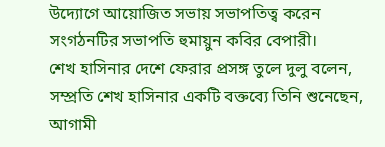উদ্যোগে আয়োজিত সভায় সভাপতিত্ব করেন সংগঠনটির সভাপতি হুমায়ুন কবির বেপারী।
শেখ হাসিনার দেশে ফেরার প্রসঙ্গ তুলে দুলু বলেন, সম্প্রতি শেখ হাসিনার একটি বক্তব্যে তিনি শুনেছেন, আগামী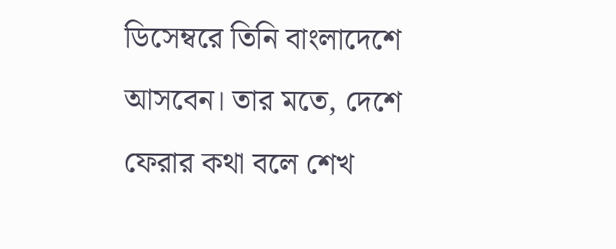ডিসেম্বরে তিনি বাংলাদেশে আসবেন। তার মতে, দেশে ফেরার কথা বলে শেখ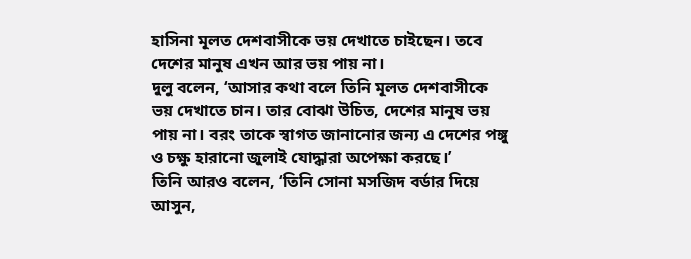হাসিনা মূলত দেশবাসীকে ভয় দেখাতে চাইছেন। তবে দেশের মানুষ এখন আর ভয় পায় না।
দুলু বলেন, ‘আসার কথা বলে তিনি মূলত দেশবাসীকে ভয় দেখাতে চান। তার বোঝা উচিত, দেশের মানুষ ভয় পায় না। বরং তাকে স্বাগত জানানোর জন্য এ দেশের পঙ্গু ও চক্ষু হারানো জুলাই যোদ্ধারা অপেক্ষা করছে।’
তিনি আরও বলেন, ‘তিনি সোনা মসজিদ বর্ডার দিয়ে আসুন,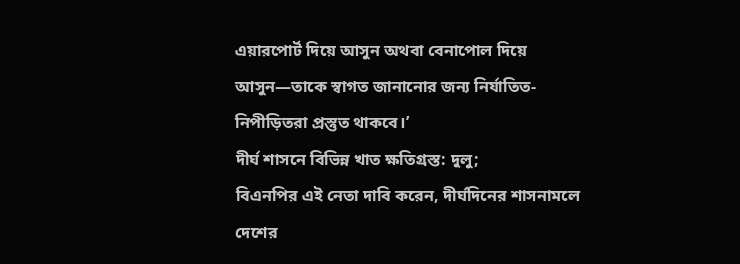এয়ারপোর্ট দিয়ে আসুন অথবা বেনাপোল দিয়ে আসুন—তাকে স্বাগত জানানোর জন্য নির্যাতিত-নিপীড়িতরা প্রস্তুত থাকবে।’
দীর্ঘ শাসনে বিভিন্ন খাত ক্ষতিগ্রস্ত: দুলু;
বিএনপির এই নেতা দাবি করেন, দীর্ঘদিনের শাসনামলে দেশের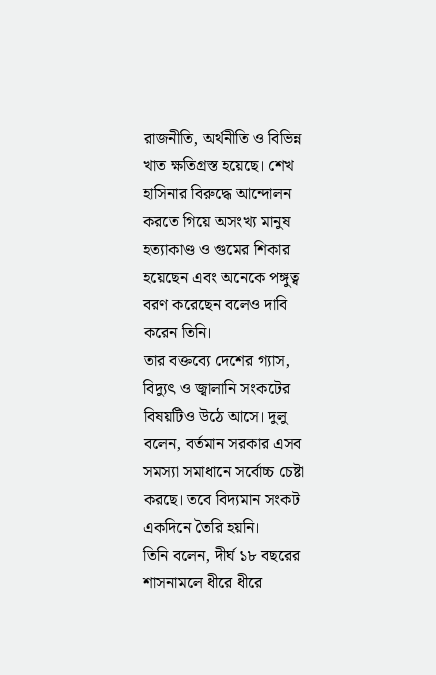রাজনীতি, অর্থনীতি ও বিভিন্ন খাত ক্ষতিগ্রস্ত হয়েছে। শেখ হাসিনার বিরুদ্ধে আন্দোলন করতে গিয়ে অসংখ্য মানুষ হত্যাকাণ্ড ও গুমের শিকার হয়েছেন এবং অনেকে পঙ্গুত্ব বরণ করেছেন বলেও দাবি করেন তিনি।
তার বক্তব্যে দেশের গ্যাস, বিদ্যুৎ ও জ্বালানি সংকটের বিষয়টিও উঠে আসে। দুলু বলেন, বর্তমান সরকার এসব সমস্যা সমাধানে সর্বোচ্চ চেষ্টা করছে। তবে বিদ্যমান সংকট একদিনে তৈরি হয়নি।
তিনি বলেন, দীর্ঘ ১৮ বছরের শাসনামলে ধীরে ধীরে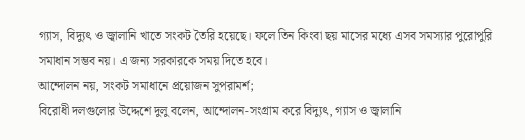গ্যাস, বিদ্যুৎ ও জ্বালানি খাতে সংকট তৈরি হয়েছে। ফলে তিন কিংবা ছয় মাসের মধ্যে এসব সমস্যার পুরোপুরি সমাধান সম্ভব নয়। এ জন্য সরকারকে সময় দিতে হবে।
আন্দোলন নয়, সংকট সমাধানে প্রয়োজন সুপরামর্শ;
বিরোধী দলগুলোর উদ্দেশে দুলু বলেন, আন্দোলন-সংগ্রাম করে বিদ্যুৎ, গ্যাস ও জ্বালানি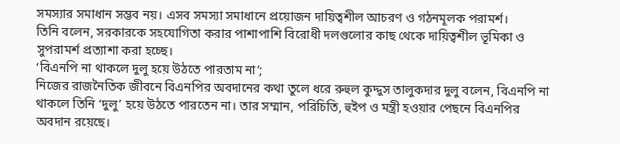সমস্যার সমাধান সম্ভব নয়। এসব সমস্যা সমাধানে প্রয়োজন দায়িত্বশীল আচরণ ও গঠনমূলক পরামর্শ।
তিনি বলেন, সরকারকে সহযোগিতা করার পাশাপাশি বিরোধী দলগুলোর কাছ থেকে দায়িত্বশীল ভূমিকা ও সুপরামর্শ প্রত্যাশা করা হচ্ছে।
‘বিএনপি না থাকলে দুলু হয়ে উঠতে পারতাম না’;
নিজের রাজনৈতিক জীবনে বিএনপির অবদানের কথা তুলে ধরে রুহুল কুদ্দুস তালুকদার দুলু বলেন, বিএনপি না থাকলে তিনি ‘দুলু’ হয়ে উঠতে পারতেন না। তার সম্মান, পরিচিতি, হুইপ ও মন্ত্রী হওয়ার পেছনে বিএনপির অবদান রয়েছে।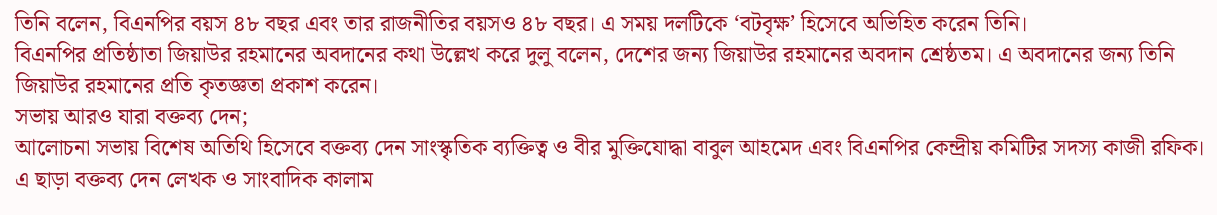তিনি বলেন, বিএনপির বয়স ৪৮ বছর এবং তার রাজনীতির বয়সও ৪৮ বছর। এ সময় দলটিকে ‘বটবৃক্ষ’ হিসেবে অভিহিত করেন তিনি।
বিএনপির প্রতিষ্ঠাতা জিয়াউর রহমানের অবদানের কথা উল্লেখ করে দুলু বলেন, দেশের জন্য জিয়াউর রহমানের অবদান শ্রেষ্ঠতম। এ অবদানের জন্য তিনি জিয়াউর রহমানের প্রতি কৃতজ্ঞতা প্রকাশ করেন।
সভায় আরও যারা বক্তব্য দেন;
আলোচনা সভায় বিশেষ অতিথি হিসেবে বক্তব্য দেন সাংস্কৃতিক ব্যক্তিত্ব ও বীর মুক্তিযোদ্ধা বাবুল আহমেদ এবং বিএনপির কেন্দ্রীয় কমিটির সদস্য কাজী রফিক।
এ ছাড়া বক্তব্য দেন লেখক ও সাংবাদিক কালাম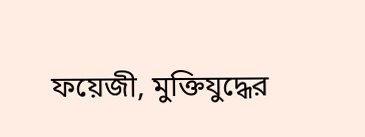ফয়েজী, মুক্তিযুদ্ধের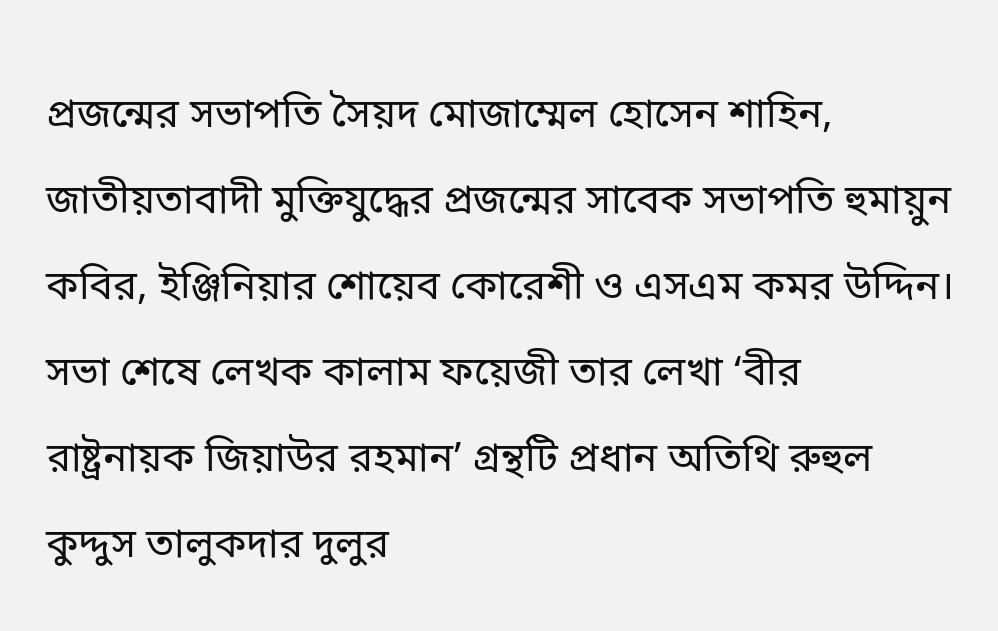প্রজন্মের সভাপতি সৈয়দ মোজাম্মেল হোসেন শাহিন, জাতীয়তাবাদী মুক্তিযুদ্ধের প্রজন্মের সাবেক সভাপতি হুমায়ুন কবির, ইঞ্জিনিয়ার শোয়েব কোরেশী ও এসএম কমর উদ্দিন।
সভা শেষে লেখক কালাম ফয়েজী তার লেখা ‘বীর রাষ্ট্রনায়ক জিয়াউর রহমান’ গ্রন্থটি প্রধান অতিথি রুহুল কুদ্দুস তালুকদার দুলুর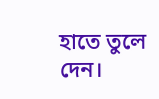হাতে তুলে দেন।